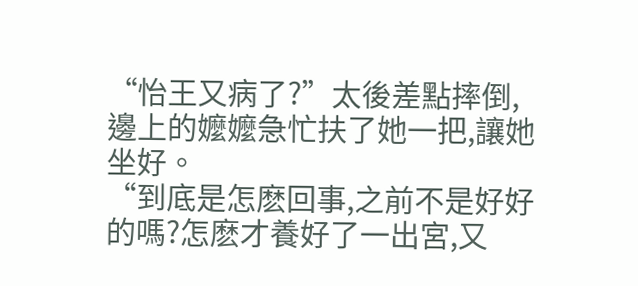“怡王又病了?”太後差點摔倒,邊上的嬤嬤急忙扶了她一把,讓她坐好。
“到底是怎麽回事,之前不是好好的嗎?怎麽才養好了一出宮,又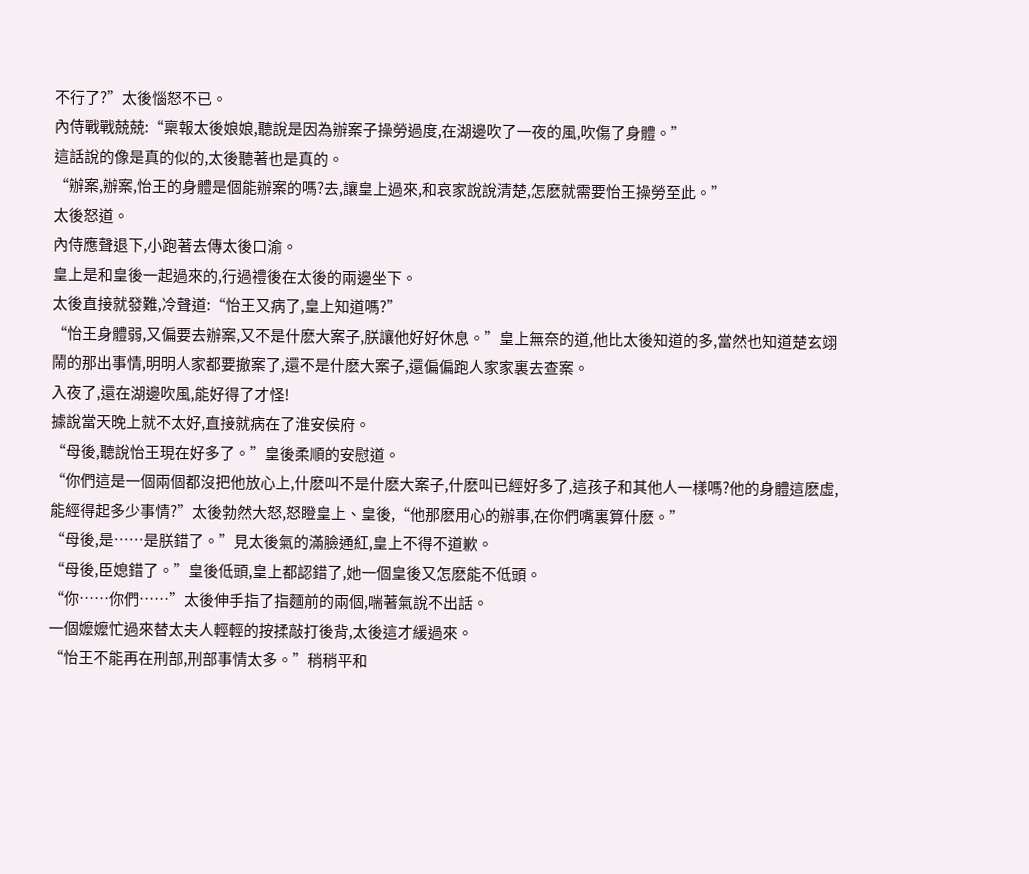不行了?”太後惱怒不已。
內侍戰戰兢兢:“稟報太後娘娘,聽說是因為辦案子操勞過度,在湖邊吹了一夜的風,吹傷了身體。”
這話說的像是真的似的,太後聽著也是真的。
“辦案,辦案,怡王的身體是個能辦案的嗎?去,讓皇上過來,和哀家說說清楚,怎麽就需要怡王操勞至此。”
太後怒道。
內侍應聲退下,小跑著去傳太後口渝。
皇上是和皇後一起過來的,行過禮後在太後的兩邊坐下。
太後直接就發難,冷聲道:“怡王又病了,皇上知道嗎?”
“怡王身體弱,又偏要去辦案,又不是什麽大案子,朕讓他好好休息。”皇上無奈的道,他比太後知道的多,當然也知道楚玄翊鬧的那出事情,明明人家都要撤案了,還不是什麽大案子,還偏偏跑人家家裏去查案。
入夜了,還在湖邊吹風,能好得了才怪!
據說當天晚上就不太好,直接就病在了淮安侯府。
“母後,聽說怡王現在好多了。”皇後柔順的安慰道。
“你們這是一個兩個都沒把他放心上,什麽叫不是什麽大案子,什麽叫已經好多了,這孩子和其他人一樣嗎?他的身體這麽虛,能經得起多少事情?”太後勃然大怒,怒瞪皇上、皇後,“他那麽用心的辦事,在你們嘴裏算什麽。”
“母後,是……是朕錯了。”見太後氣的滿臉通紅,皇上不得不道歉。
“母後,臣媳錯了。”皇後低頭,皇上都認錯了,她一個皇後又怎麽能不低頭。
“你……你們……”太後伸手指了指麵前的兩個,喘著氣說不出話。
一個嬤嬤忙過來替太夫人輕輕的按揉敲打後背,太後這才緩過來。
“怡王不能再在刑部,刑部事情太多。”稍稍平和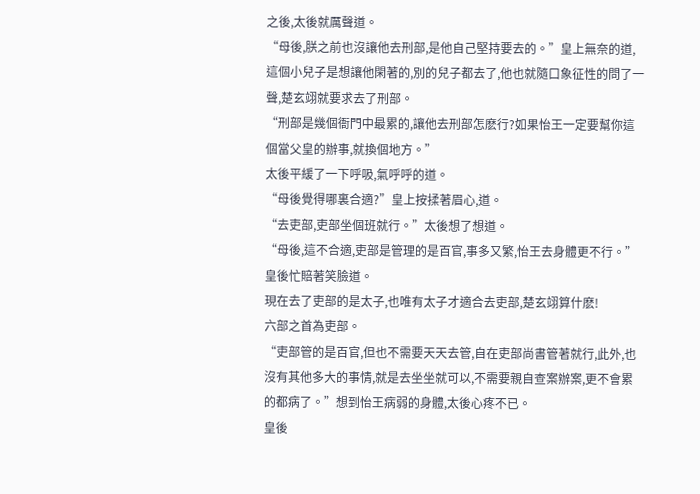之後,太後就厲聲道。
“母後,朕之前也沒讓他去刑部,是他自己堅持要去的。”皇上無奈的道,這個小兒子是想讓他閑著的,別的兒子都去了,他也就隨口象征性的問了一聲,楚玄翊就要求去了刑部。
“刑部是幾個衙門中最累的,讓他去刑部怎麽行?如果怡王一定要幫你這個當父皇的辦事,就換個地方。”
太後平緩了一下呼吸,氣呼呼的道。
“母後覺得哪裏合適?”皇上按揉著眉心,道。
“去吏部,吏部坐個班就行。”太後想了想道。
“母後,這不合適,吏部是管理的是百官,事多又繁,怡王去身體更不行。”皇後忙賠著笑臉道。
現在去了吏部的是太子,也唯有太子才適合去吏部,楚玄翊算什麽!
六部之首為吏部。
“吏部管的是百官,但也不需要天天去管,自在吏部尚書管著就行,此外,也沒有其他多大的事情,就是去坐坐就可以,不需要親自查案辦案,更不會累的都病了。”想到怡王病弱的身體,太後心疼不已。
皇後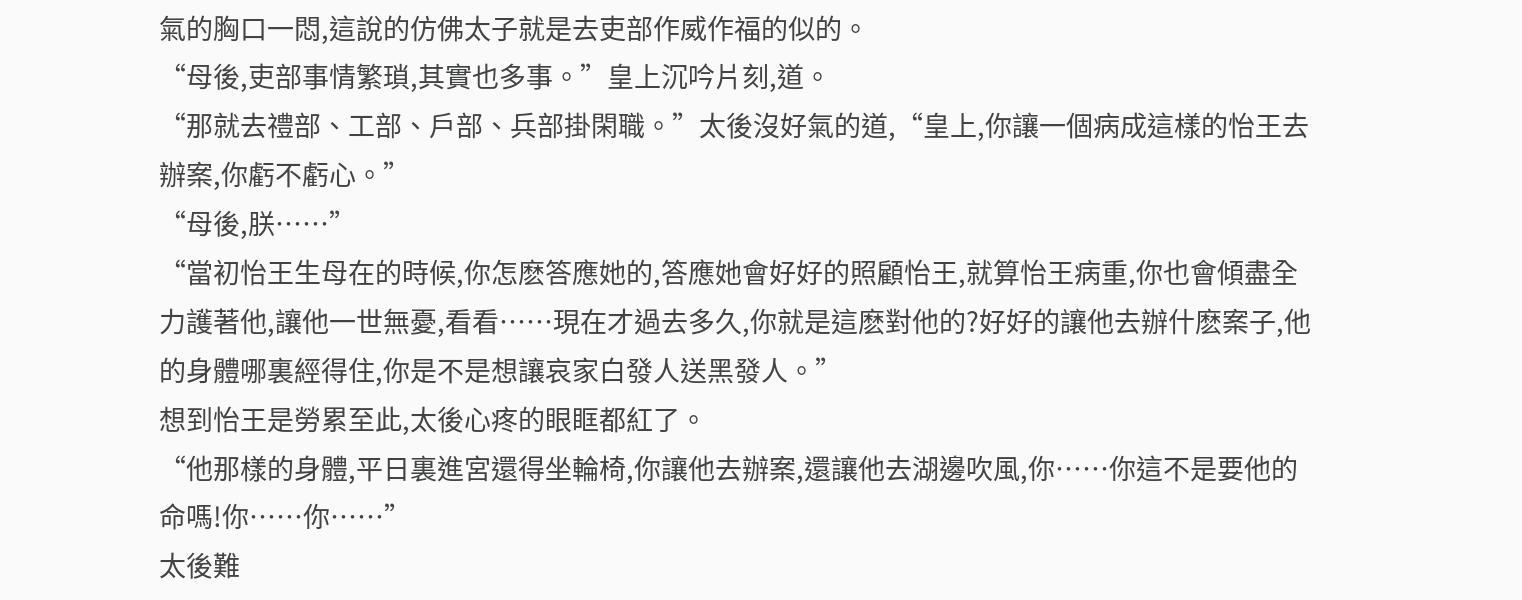氣的胸口一悶,這說的仿佛太子就是去吏部作威作福的似的。
“母後,吏部事情繁瑣,其實也多事。”皇上沉吟片刻,道。
“那就去禮部、工部、戶部、兵部掛閑職。”太後沒好氣的道,“皇上,你讓一個病成這樣的怡王去辦案,你虧不虧心。”
“母後,朕……”
“當初怡王生母在的時候,你怎麽答應她的,答應她會好好的照顧怡王,就算怡王病重,你也會傾盡全力護著他,讓他一世無憂,看看……現在才過去多久,你就是這麽對他的?好好的讓他去辦什麽案子,他的身體哪裏經得住,你是不是想讓哀家白發人送黑發人。”
想到怡王是勞累至此,太後心疼的眼眶都紅了。
“他那樣的身體,平日裏進宮還得坐輪椅,你讓他去辦案,還讓他去湖邊吹風,你……你這不是要他的命嗎!你……你……”
太後難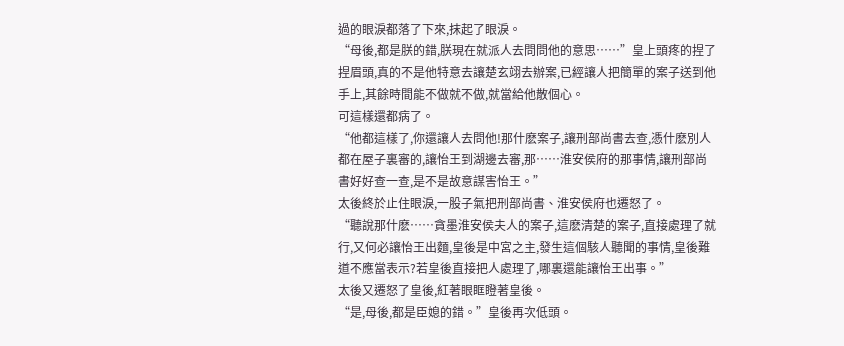過的眼淚都落了下來,抹起了眼淚。
“母後,都是朕的錯,朕現在就派人去問問他的意思……”皇上頭疼的捏了捏眉頭,真的不是他特意去讓楚玄翊去辦案,已經讓人把簡單的案子送到他手上,其餘時間能不做就不做,就當給他散個心。
可這樣還都病了。
“他都這樣了,你還讓人去問他!那什麽案子,讓刑部尚書去查,憑什麽別人都在屋子裏審的,讓怡王到湖邊去審,那……淮安侯府的那事情,讓刑部尚書好好查一查,是不是故意謀害怡王。”
太後終於止住眼淚,一股子氣把刑部尚書、淮安侯府也遷怒了。
“聽說那什麽……貪墨淮安侯夫人的案子,這麽清楚的案子,直接處理了就行,又何必讓怡王出麵,皇後是中宮之主,發生這個駭人聽聞的事情,皇後難道不應當表示?若皇後直接把人處理了,哪裏還能讓怡王出事。”
太後又遷怒了皇後,紅著眼眶瞪著皇後。
“是,母後,都是臣媳的錯。”皇後再次低頭。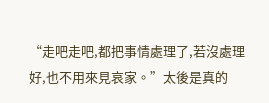“走吧走吧,都把事情處理了,若沒處理好,也不用來見哀家。”太後是真的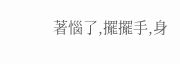著惱了,擺擺手,身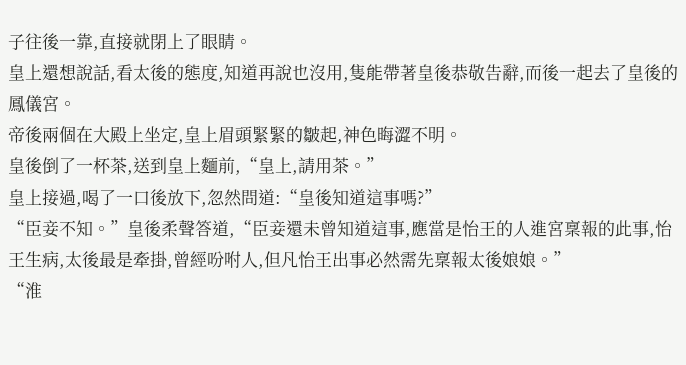子往後一靠,直接就閉上了眼睛。
皇上還想說話,看太後的態度,知道再說也沒用,隻能帶著皇後恭敬告辭,而後一起去了皇後的鳳儀宮。
帝後兩個在大殿上坐定,皇上眉頭緊緊的皺起,神色晦澀不明。
皇後倒了一杯茶,送到皇上麵前,“皇上,請用茶。”
皇上接過,喝了一口後放下,忽然問道:“皇後知道這事嗎?”
“臣妾不知。”皇後柔聲答道,“臣妾還未曾知道這事,應當是怡王的人進宮稟報的此事,怡王生病,太後最是牽掛,曾經吩咐人,但凡怡王出事必然需先稟報太後娘娘。”
“淮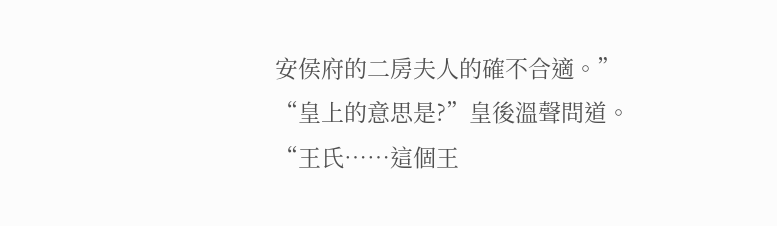安侯府的二房夫人的確不合適。”
“皇上的意思是?”皇後溫聲問道。
“王氏……這個王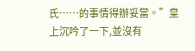氏……的事情得辦妥當。”皇上沉吟了一下,並沒有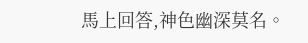馬上回答,神色幽深莫名。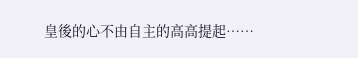皇後的心不由自主的高高提起……